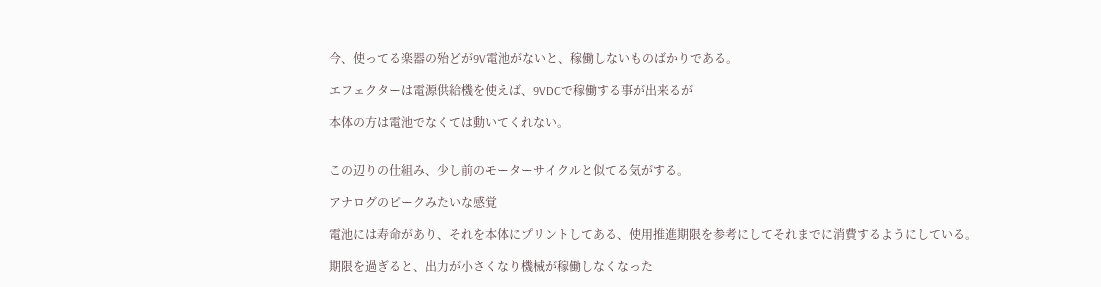今、使ってる楽器の殆どが9V電池がないと、稼働しないものばかりである。

エフェクターは電源供給機を使えば、9VDCで稼働する事が出来るが

本体の方は電池でなくては動いてくれない。


この辺りの仕組み、少し前のモーターサイクルと似てる気がする。

アナログのピークみたいな感覚

電池には寿命があり、それを本体にプリントしてある、使用推進期限を参考にしてそれまでに消費するようにしている。

期限を過ぎると、出力が小さくなり機械が稼働しなくなった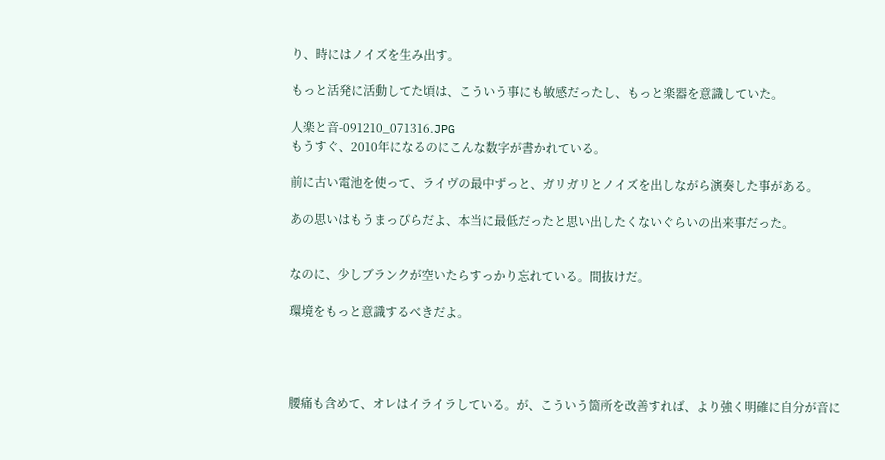り、時にはノイズを生み出す。

もっと活発に活動してた頃は、こういう事にも敏感だったし、もっと楽器を意識していた。

人楽と音-091210_071316.JPG
もうすぐ、2010年になるのにこんな数字が書かれている。

前に古い電池を使って、ライヴの最中ずっと、ガリガリとノイズを出しながら演奏した事がある。

あの思いはもうまっぴらだよ、本当に最低だったと思い出したくないぐらいの出来事だった。


なのに、少しブランクが空いたらすっかり忘れている。間抜けだ。

環境をもっと意識するべきだよ。




腰痛も含めて、オレはイライラしている。が、こういう箇所を改善すれば、より強く明確に自分が音に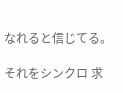なれると信じてる。

それをシンクロ 求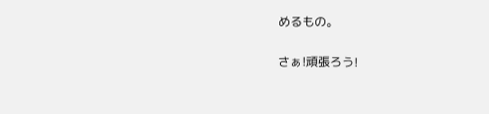めるもの。

さぁ!頑張ろう!